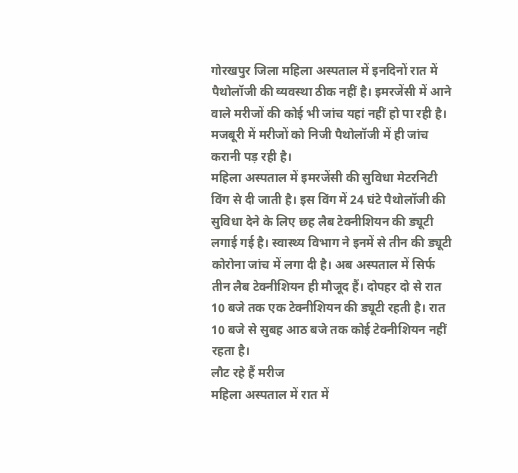गोरखपुर जिला महिला अस्पताल में इनदिनों रात में पैथोलॉजी की व्यवस्था ठीक नहीं है। इमरजेंसी में आने वाले मरीजों की कोई भी जांच यहां नहीं हो पा रही है। मजबूरी में मरीजों को निजी पैथोलॉजी में ही जांच करानी पड़ रही है।
महिला अस्पताल में इमरजेंसी की सुविधा मेटरनिटी विंग से दी जाती है। इस विंग में 24 घंटे पैथोलॉजी की सुविधा देने के लिए छह लैब टेक्नीशियन की ड्यूटी लगाई गई है। स्वास्थ्य विभाग ने इनमें से तीन की ड्यूटी कोरोना जांच में लगा दी है। अब अस्पताल में सिर्फ तीन लैब टेक्नीशियन ही मौजूद हैं। दोपहर दो से रात 10 बजे तक एक टेक्नीशियन की ड्यूटी रहती है। रात 10 बजे से सुबह आठ बजे तक कोई टेक्नीशियन नहीं रहता है।
लौट रहे हैं मरीज
महिला अस्पताल में रात में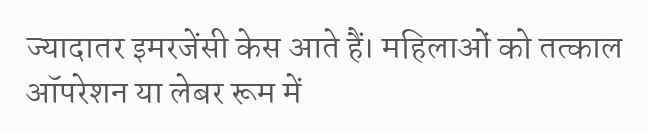ज्यादातर इमरजेंसी केस आते हैं। महिलाओं को तत्काल ऑपरेशन या लेबर रूम में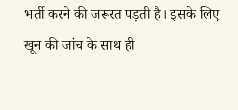भर्ती करने की जरूरत पड़ती है। इसके लिए खून की जांच के साथ ही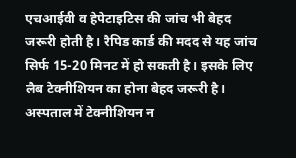एचआईवी व हेपेटाइटिस की जांच भी बेहद जरूरी होती है। रैपिड कार्ड की मदद से यह जांच सिर्फ 15-20 मिनट में हो सकती है। इसके लिए लैब टेक्नीशियन का होना बेहद जरूरी है। अस्पताल में टेक्नीशियन न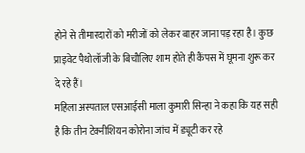होने से तीमारदारों को मरीजों को लेकर बाहर जाना पड़ रहा है। कुछ प्राइवेट पैथोलॉजी के बिचौलिए शाम होते ही कैंपस में घूमना शुरू कर दे रहे हैं।
महिला अस्पताल एसआईसी माला कुमारी सिन्हा ने कहा कि यह सही है कि तीन टेक्नीशियन कोरोना जांच में ड्यूटी कर रहे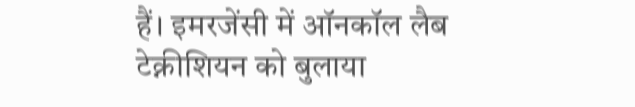हैं। इमरजेंसी में ऑनकॉल लैब टेक्नीशियन को बुलाया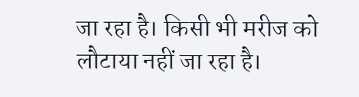जा रहा है। किसी भी मरीज को लौटाया नहीं जा रहा है।